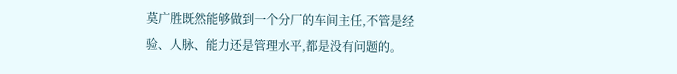莫广胜既然能够做到一个分厂的车间主任,不管是经验、人脉、能力还是管理水平,都是没有问题的。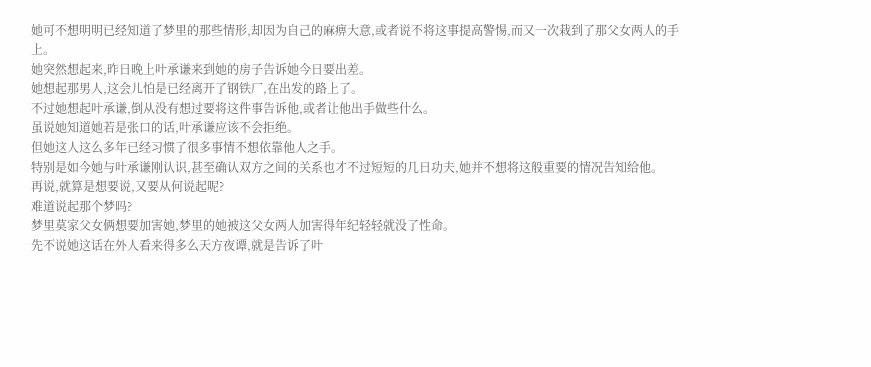她可不想明明已经知道了梦里的那些情形,却因为自己的麻痹大意,或者说不将这事提高警惕,而又一次栽到了那父女两人的手上。
她突然想起来,昨日晚上叶承谦来到她的房子告诉她今日要出差。
她想起那男人,这会儿怕是已经离开了钢铁厂,在出发的路上了。
不过她想起叶承谦,倒从没有想过要将这件事告诉他,或者让他出手做些什么。
虽说她知道她若是张口的话,叶承谦应该不会拒绝。
但她这人这么多年已经习惯了很多事情不想依靠他人之手。
特别是如今她与叶承谦刚认识,甚至确认双方之间的关系也才不过短短的几日功夫,她并不想将这般重要的情况告知给他。
再说,就算是想要说,又要从何说起呢?
难道说起那个梦吗?
梦里莫家父女俩想要加害她,梦里的她被这父女两人加害得年纪轻轻就没了性命。
先不说她这话在外人看来得多么天方夜谭,就是告诉了叶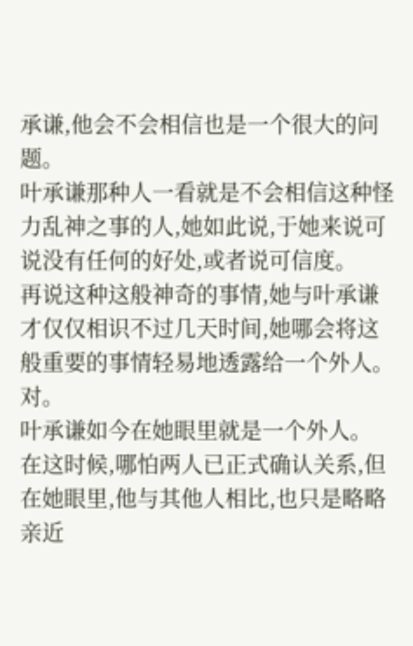承谦,他会不会相信也是一个很大的问题。
叶承谦那种人一看就是不会相信这种怪力乱神之事的人,她如此说,于她来说可说没有任何的好处,或者说可信度。
再说这种这般神奇的事情,她与叶承谦才仅仅相识不过几天时间,她哪会将这般重要的事情轻易地透露给一个外人。
对。
叶承谦如今在她眼里就是一个外人。
在这时候,哪怕两人已正式确认关系,但在她眼里,他与其他人相比,也只是略略亲近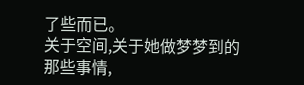了些而已。
关于空间,关于她做梦梦到的那些事情,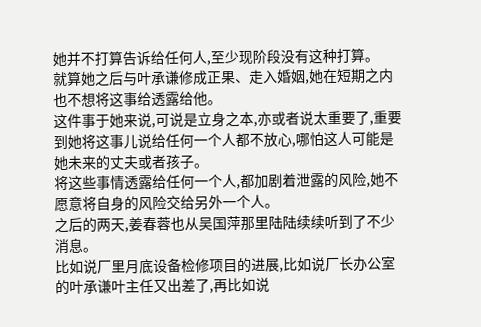她并不打算告诉给任何人,至少现阶段没有这种打算。
就算她之后与叶承谦修成正果、走入婚姻,她在短期之内也不想将这事给透露给他。
这件事于她来说,可说是立身之本,亦或者说太重要了,重要到她将这事儿说给任何一个人都不放心,哪怕这人可能是她未来的丈夫或者孩子。
将这些事情透露给任何一个人,都加剧着泄露的风险,她不愿意将自身的风险交给另外一个人。
之后的两天,姜春蓉也从吴国萍那里陆陆续续听到了不少消息。
比如说厂里月底设备检修项目的进展,比如说厂长办公室的叶承谦叶主任又出差了,再比如说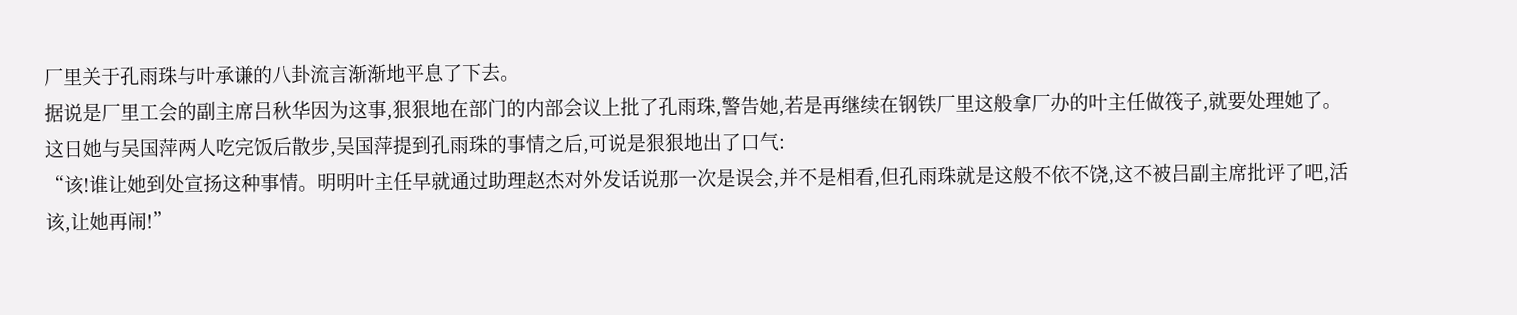厂里关于孔雨珠与叶承谦的八卦流言渐渐地平息了下去。
据说是厂里工会的副主席吕秋华因为这事,狠狠地在部门的内部会议上批了孔雨珠,警告她,若是再继续在钢铁厂里这般拿厂办的叶主任做筏子,就要处理她了。
这日她与吴国萍两人吃完饭后散步,吴国萍提到孔雨珠的事情之后,可说是狠狠地出了口气:
“该!谁让她到处宣扬这种事情。明明叶主任早就通过助理赵杰对外发话说那一次是误会,并不是相看,但孔雨珠就是这般不依不饶,这不被吕副主席批评了吧,活该,让她再闹!”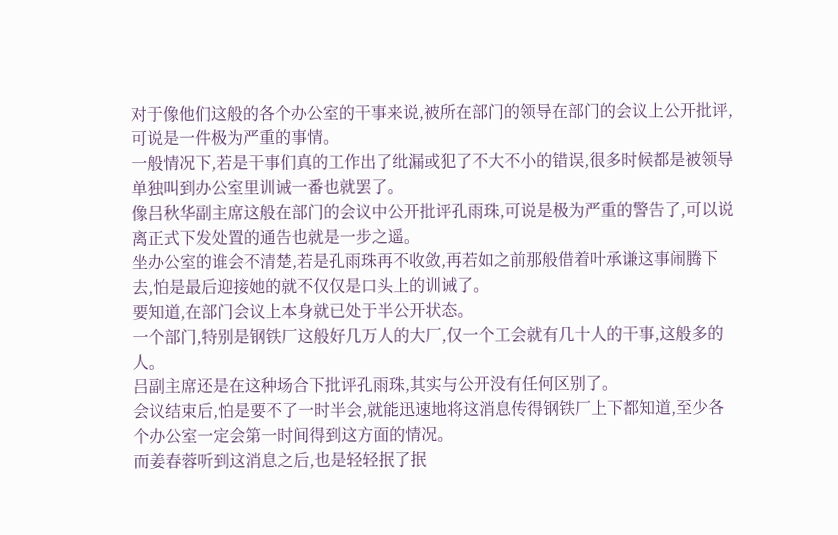对于像他们这般的各个办公室的干事来说,被所在部门的领导在部门的会议上公开批评,可说是一件极为严重的事情。
一般情况下,若是干事们真的工作出了纰漏或犯了不大不小的错误,很多时候都是被领导单独叫到办公室里训诫一番也就罢了。
像吕秋华副主席这般在部门的会议中公开批评孔雨珠,可说是极为严重的警告了,可以说离正式下发处置的通告也就是一步之遥。
坐办公室的谁会不清楚,若是孔雨珠再不收敛,再若如之前那般借着叶承谦这事闹腾下去,怕是最后迎接她的就不仅仅是口头上的训诫了。
要知道,在部门会议上本身就已处于半公开状态。
一个部门,特别是钢铁厂这般好几万人的大厂,仅一个工会就有几十人的干事,这般多的人。
吕副主席还是在这种场合下批评孔雨珠,其实与公开没有任何区别了。
会议结束后,怕是要不了一时半会,就能迅速地将这消息传得钢铁厂上下都知道,至少各个办公室一定会第一时间得到这方面的情况。
而姜春蓉听到这消息之后,也是轻轻抿了抿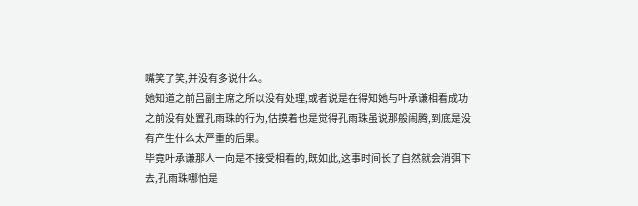嘴笑了笑,并没有多说什么。
她知道之前吕副主席之所以没有处理,或者说是在得知她与叶承谦相看成功之前没有处置孔雨珠的行为,估摸着也是觉得孔雨珠虽说那般闹腾,到底是没有产生什么太严重的后果。
毕竟叶承谦那人一向是不接受相看的,既如此,这事时间长了自然就会消弭下去,孔雨珠哪怕是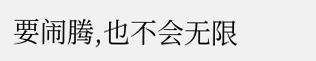要闹腾,也不会无限